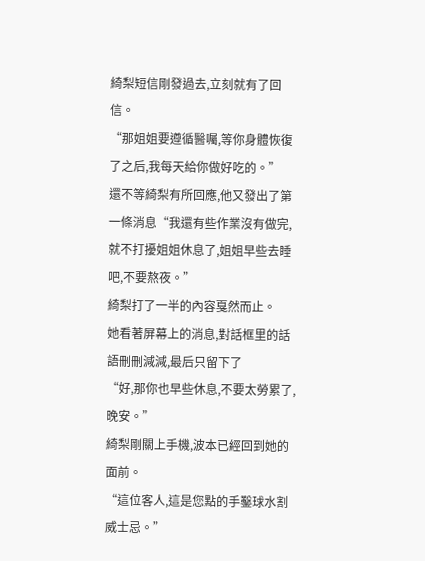綺梨短信剛發過去,立刻就有了回信。
“那姐姐要遵循醫囑,等你身體恢復了之后,我每天給你做好吃的。”
還不等綺梨有所回應,他又發出了第一條消息“我還有些作業沒有做完,就不打擾姐姐休息了,姐姐早些去睡吧,不要熬夜。”
綺梨打了一半的內容戛然而止。
她看著屏幕上的消息,對話框里的話語刪刪減減,最后只留下了
“好,那你也早些休息,不要太勞累了,晚安。”
綺梨剛關上手機,波本已經回到她的面前。
“這位客人,這是您點的手鑿球水割威士忌。”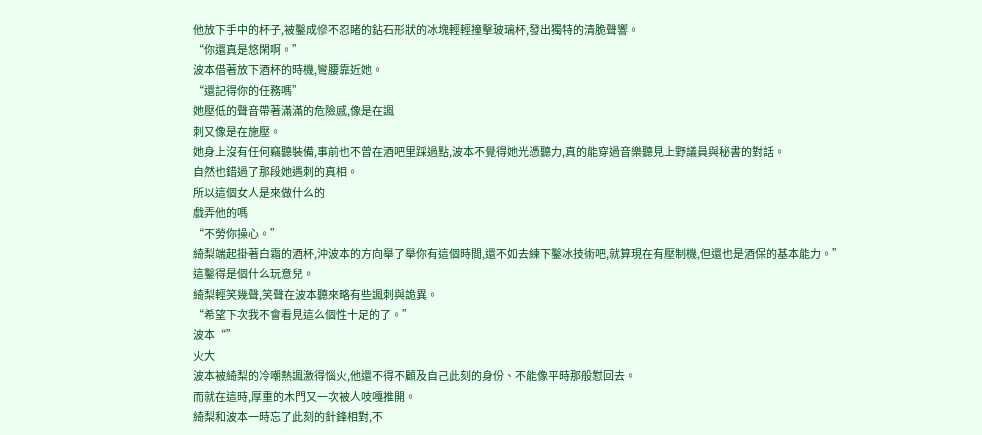他放下手中的杯子,被鑿成慘不忍睹的鉆石形狀的冰塊輕輕撞擊玻璃杯,發出獨特的清脆聲響。
“你還真是悠閑啊。”
波本借著放下酒杯的時機,彎腰靠近她。
“還記得你的任務嗎”
她壓低的聲音帶著滿滿的危險感,像是在諷
刺又像是在施壓。
她身上沒有任何竊聽裝備,事前也不曾在酒吧里踩過點,波本不覺得她光憑聽力,真的能穿過音樂聽見上野議員與秘書的對話。
自然也錯過了那段她遇刺的真相。
所以這個女人是來做什么的
戲弄他的嗎
“不勞你操心。”
綺梨端起掛著白霜的酒杯,沖波本的方向舉了舉你有這個時間,還不如去練下鑿冰技術吧,就算現在有壓制機,但還也是酒保的基本能力。”
這鑿得是個什么玩意兒。
綺梨輕笑幾聲,笑聲在波本聽來略有些諷刺與詭異。
“希望下次我不會看見這么個性十足的了。”
波本“”
火大
波本被綺梨的冷嘲熱諷激得惱火,他還不得不顧及自己此刻的身份、不能像平時那般懟回去。
而就在這時,厚重的木門又一次被人吱嘎推開。
綺梨和波本一時忘了此刻的針鋒相對,不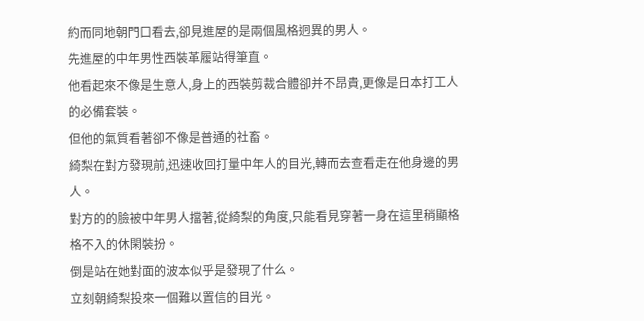約而同地朝門口看去,卻見進屋的是兩個風格迥異的男人。
先進屋的中年男性西裝革履站得筆直。
他看起來不像是生意人,身上的西裝剪裁合體卻并不昂貴,更像是日本打工人的必備套裝。
但他的氣質看著卻不像是普通的社畜。
綺梨在對方發現前,迅速收回打量中年人的目光,轉而去查看走在他身邊的男人。
對方的的臉被中年男人擋著,從綺梨的角度,只能看見穿著一身在這里稍顯格格不入的休閑裝扮。
倒是站在她對面的波本似乎是發現了什么。
立刻朝綺梨投來一個難以置信的目光。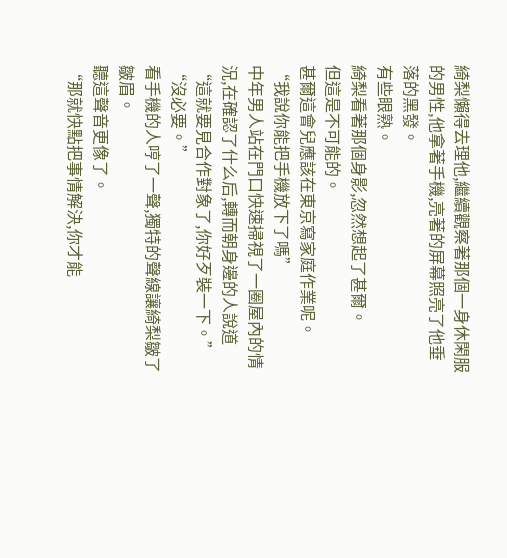綺梨懶得去理他,繼續觀察著那個一身休閑服的男性,他拿著手機,亮著的屏幕照亮了他垂落的黑發。
有些眼熟。
綺梨看著那個身影,忽然想起了甚爾。
但這是不可能的。
甚爾這會兒應該在東京寫家庭作業呢。
“我說你能把手機放下了嗎”
中年男人站在門口快速掃視了一圈屋內的情況,在確認了什么后,轉而朝身邊的人說道“這就要見合作對象了,你好歹裝一下。”
“沒必要。”
看手機的人哼了一聲,獨特的聲線讓綺梨皺了皺眉。
聽這聲音更像了。
“那就快點把事情解決,你才能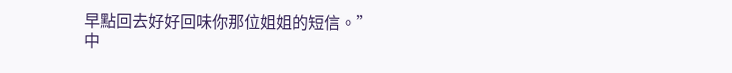早點回去好好回味你那位姐姐的短信。”
中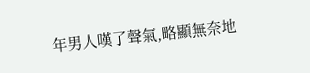年男人嘆了聲氣,略顯無奈地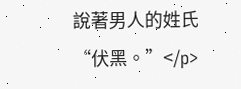說著男人的姓氏
“伏黑。”</p>